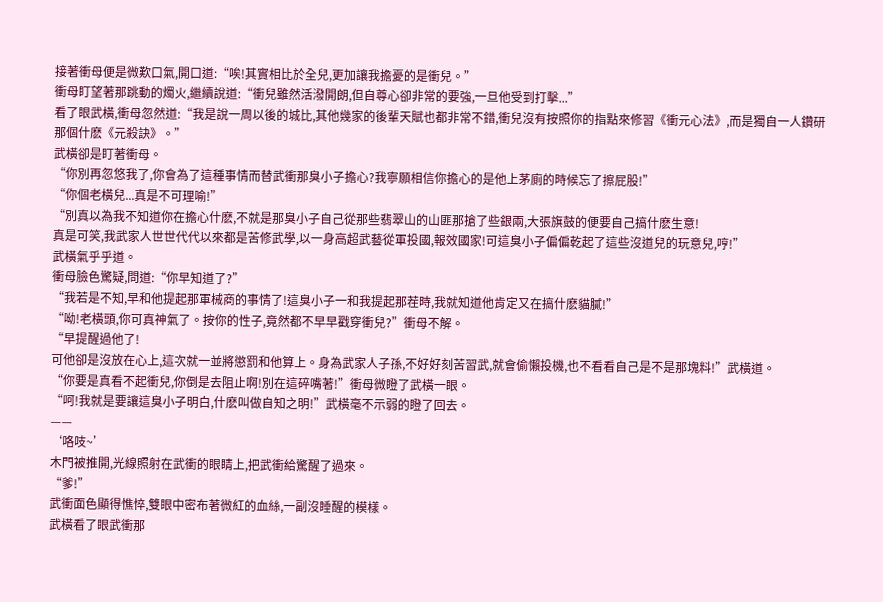接著衝母便是微歎口氣,開口道:“唉!其實相比於全兒,更加讓我擔憂的是衝兒。”
衝母盯望著那跳動的燭火,繼續說道:“衝兒雖然活潑開朗,但自尊心卻非常的要強,一旦他受到打擊...”
看了眼武橫,衝母忽然道:“我是說一周以後的城比,其他幾家的後輩天賦也都非常不錯,衝兒沒有按照你的指點來修習《衝元心法》,而是獨自一人鑽研那個什麽《元殺訣》。”
武橫卻是盯著衝母。
“你別再忽悠我了,你會為了這種事情而替武衝那臭小子擔心?我寧願相信你擔心的是他上茅廁的時候忘了擦屁股!”
“你個老橫兒...真是不可理喻!”
“別真以為我不知道你在擔心什麽,不就是那臭小子自己從那些翡翠山的山匪那搶了些銀兩,大張旗鼓的便要自己搞什麽生意!
真是可笑,我武家人世世代代以來都是苦修武學,以一身高超武藝從軍投國,報效國家!可這臭小子偏偏乾起了這些沒道兒的玩意兒,哼!”
武橫氣乎乎道。
衝母臉色驚疑,問道:“你早知道了?”
“我若是不知,早和他提起那軍械商的事情了!這臭小子一和我提起那茬時,我就知道他肯定又在搞什麽貓膩!”
“呦!老橫頭,你可真神氣了。按你的性子,竟然都不早早戳穿衝兒?”衝母不解。
“早提醒過他了!
可他卻是沒放在心上,這次就一並將懲罰和他算上。身為武家人子孫,不好好刻苦習武,就會偷懶投機,也不看看自己是不是那塊料!”武橫道。
“你要是真看不起衝兒,你倒是去阻止啊!別在這碎嘴著!”衝母微瞪了武橫一眼。
“呵!我就是要讓這臭小子明白,什麽叫做自知之明!”武橫毫不示弱的瞪了回去。
——
‘咯吱~’
木門被推開,光線照射在武衝的眼睛上,把武衝給驚醒了過來。
“爹!”
武衝面色顯得憔悴,雙眼中密布著微紅的血絲,一副沒睡醒的模樣。
武橫看了眼武衝那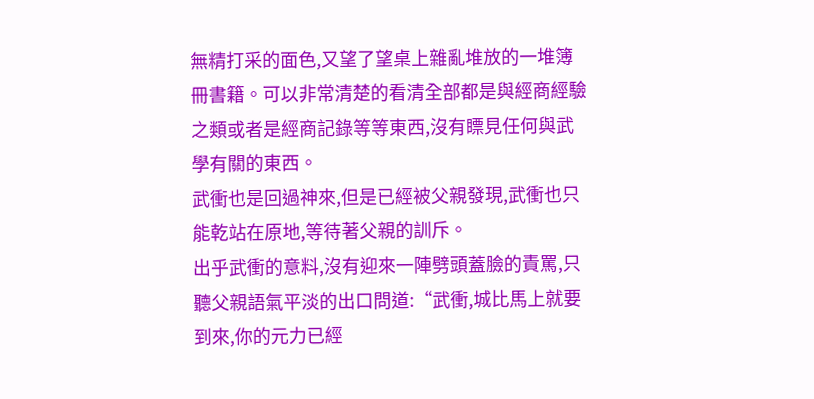無精打采的面色,又望了望桌上雜亂堆放的一堆簿冊書籍。可以非常清楚的看清全部都是與經商經驗之類或者是經商記錄等等東西,沒有瞟見任何與武學有關的東西。
武衝也是回過神來,但是已經被父親發現,武衝也只能乾站在原地,等待著父親的訓斥。
出乎武衝的意料,沒有迎來一陣劈頭蓋臉的責罵,只聽父親語氣平淡的出口問道:“武衝,城比馬上就要到來,你的元力已經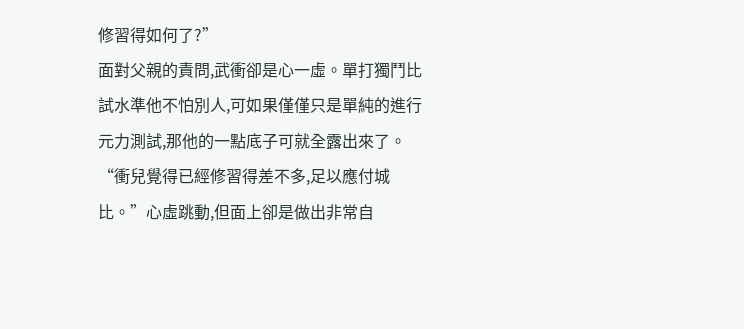修習得如何了?”
面對父親的責問,武衝卻是心一虛。單打獨鬥比試水準他不怕別人,可如果僅僅只是單純的進行元力測試,那他的一點底子可就全露出來了。
“衝兒覺得已經修習得差不多,足以應付城比。”心虛跳動,但面上卻是做出非常自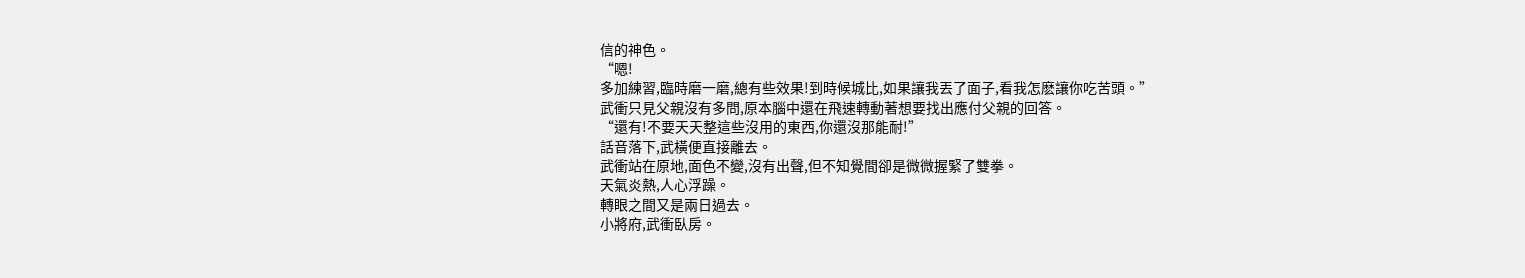信的神色。
“嗯!
多加練習,臨時磨一磨,總有些效果!到時候城比,如果讓我丟了面子,看我怎麽讓你吃苦頭。”
武衝只見父親沒有多問,原本腦中還在飛速轉動著想要找出應付父親的回答。
“還有!不要天天整這些沒用的東西,你還沒那能耐!”
話音落下,武橫便直接離去。
武衝站在原地,面色不變,沒有出聲,但不知覺間卻是微微握緊了雙拳。
天氣炎熱,人心浮躁。
轉眼之間又是兩日過去。
小將府,武衝臥房。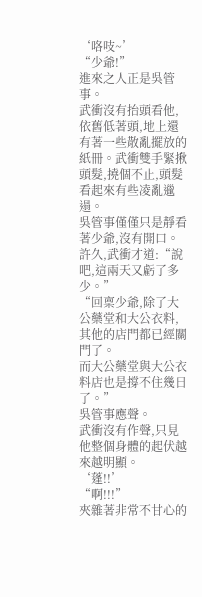‘咯吱~’
“少爺!”
進來之人正是吳管事。
武衝沒有抬頭看他,依舊低著頭,地上還有著一些散亂擺放的紙冊。武衝雙手緊揪頭髮,撓個不止,頭髮看起來有些凌亂邋遢。
吳管事僅僅只是靜看著少爺,沒有開口。
許久,武衝才道:“說吧,這兩天又虧了多少。”
“回稟少爺,除了大公藥堂和大公衣料,其他的店門都已經關門了。
而大公藥堂與大公衣料店也是撐不住幾日了。”
吳管事應聲。
武衝沒有作聲,只見他整個身體的起伏越來越明顯。
‘蓬!!’
“啊!!!”
夾雜著非常不甘心的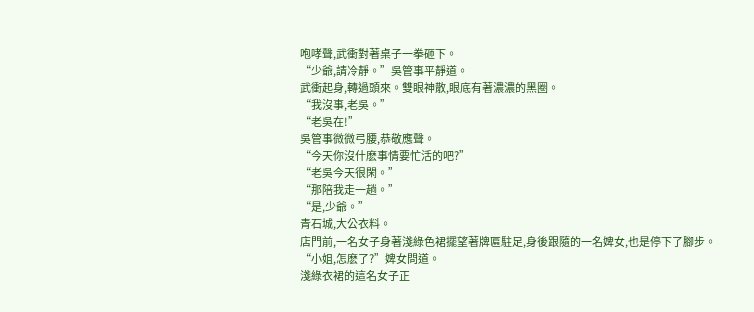咆哮聲,武衝對著桌子一拳砸下。
“少爺,請冷靜。”吳管事平靜道。
武衝起身,轉過頭來。雙眼神散,眼底有著濃濃的黑圈。
“我沒事,老吳。”
“老吳在!”
吳管事微微弓腰,恭敬應聲。
“今天你沒什麽事情要忙活的吧?”
“老吳今天很閑。”
“那陪我走一趟。”
“是,少爺。”
青石城,大公衣料。
店門前,一名女子身著淺綠色裙擺望著牌匾駐足,身後跟隨的一名婢女,也是停下了腳步。
“小姐,怎麽了?”婢女問道。
淺綠衣裙的這名女子正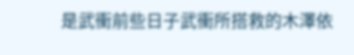是武衝前些日子武衝所搭救的木澤依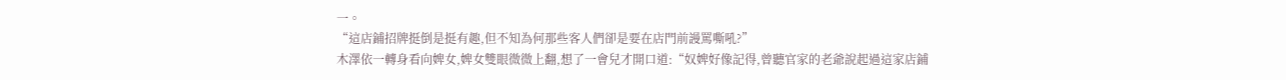一。
“這店鋪招牌挺倒是挺有趣,但不知為何那些客人們卻是要在店門前謾罵嘶吼?”
木澤依一轉身看向婢女,婢女雙眼微微上翻,想了一會兒才開口道:“奴婢好像記得,曾聽官家的老爺說起過這家店鋪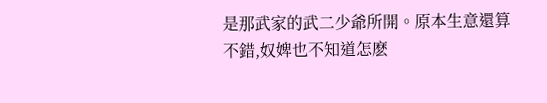是那武家的武二少爺所開。原本生意還算不錯,奴婢也不知道怎麽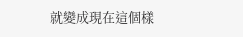就變成現在這個樣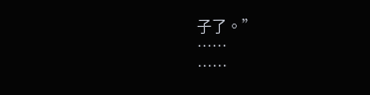子了。”
……
……